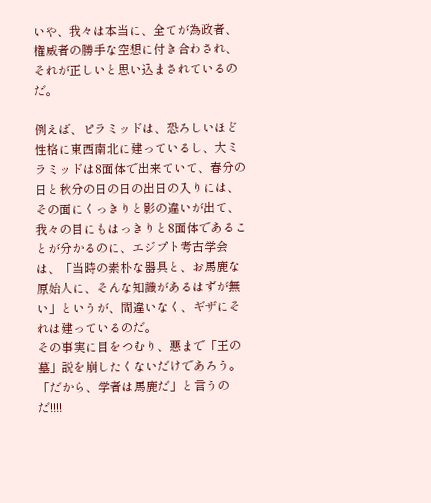いや、我々は本当に、全てが為政者、権威者の勝手な空想に付き合わされ、それが正しいと思い込まされているのだ。

例えば、ピラミッドは、恐ろしいほど性格に東西南北に建っているし、大ミラミッドは8面体で出来ていて、春分の日と秋分の日の日の出日の入りには、その面にくっきりと影の違いが出て、我々の目にもはっきりと8面体であることが分かるのに、エジプト考古学会は、「当時の素朴な器具と、お馬鹿な原始人に、そんな知識があるはずが無い」というが、間違いなく、ギザにそれは建っているのだ。
その事実に目をつむり、悪まで「王の墓」説を崩したくないだけであろう。
「だから、学者は馬鹿だ」と言うのだ!!!!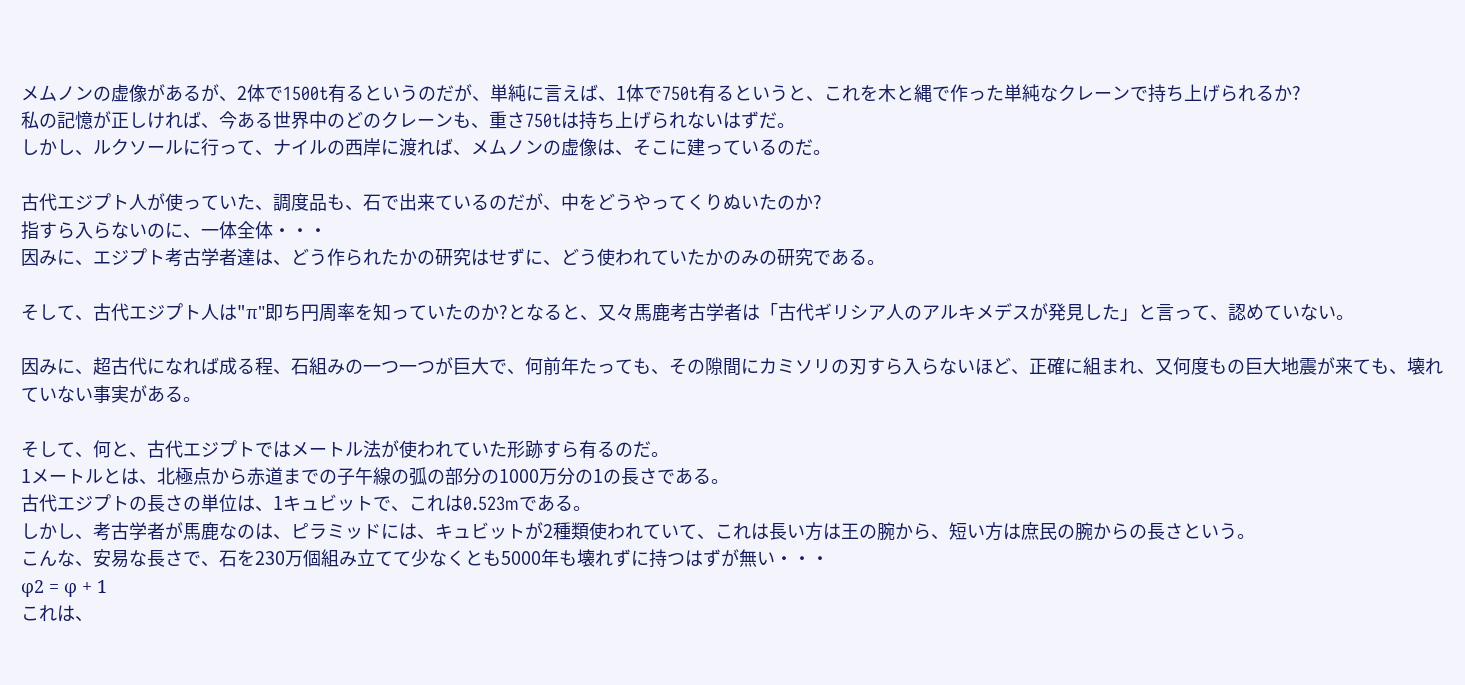メムノンの虚像があるが、2体で1500t有るというのだが、単純に言えば、1体で750t有るというと、これを木と縄で作った単純なクレーンで持ち上げられるか?
私の記憶が正しければ、今ある世界中のどのクレーンも、重さ750tは持ち上げられないはずだ。
しかし、ルクソールに行って、ナイルの西岸に渡れば、メムノンの虚像は、そこに建っているのだ。

古代エジプト人が使っていた、調度品も、石で出来ているのだが、中をどうやってくりぬいたのか?
指すら入らないのに、一体全体・・・
因みに、エジプト考古学者達は、どう作られたかの研究はせずに、どう使われていたかのみの研究である。

そして、古代エジプト人は"π"即ち円周率を知っていたのか?となると、又々馬鹿考古学者は「古代ギリシア人のアルキメデスが発見した」と言って、認めていない。

因みに、超古代になれば成る程、石組みの一つ一つが巨大で、何前年たっても、その隙間にカミソリの刃すら入らないほど、正確に組まれ、又何度もの巨大地震が来ても、壊れていない事実がある。

そして、何と、古代エジプトではメートル法が使われていた形跡すら有るのだ。
1メートルとは、北極点から赤道までの子午線の弧の部分の1000万分の1の長さである。
古代エジプトの長さの単位は、1キュビットで、これは0.523mである。
しかし、考古学者が馬鹿なのは、ピラミッドには、キュビットが2種類使われていて、これは長い方は王の腕から、短い方は庶民の腕からの長さという。
こんな、安易な長さで、石を230万個組み立てて少なくとも5000年も壊れずに持つはずが無い・・・
φ2 = φ + 1
これは、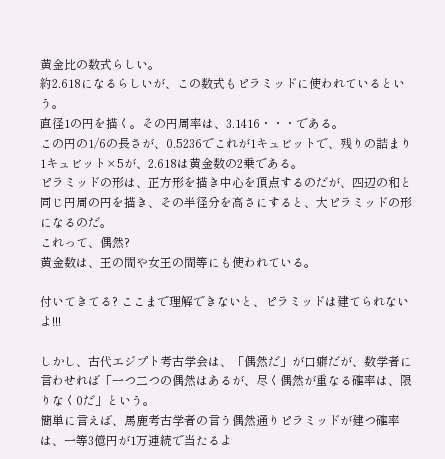黄金比の数式らしい。
約2.618になるらしいが、この数式もピラミッドに使われているという。
直径1の円を描く。その円周率は、3.1416・・・である。
この円の1/6の長さが、0.5236でこれが1キュビットで、残りの詰まり1キュビット×5が、2.618は黄金数の2乗である。
ピラミッドの形は、正方形を描き中心を頂点するのだが、四辺の和と同じ円周の円を描き、その半径分を高さにすると、大ピラミッドの形になるのだ。
これって、偶然?
黄金数は、王の間や女王の間等にも使われている。

付いてきてる? ここまで理解できないと、ピラミッドは建てられないよ!!!

しかし、古代エジプト考古学会は、「偶然だ」が口癖だが、数学者に言わせれば「一つ二つの偶然はあるが、尽く偶然が重なる確率は、限りなく0だ」という。
簡単に言えば、馬鹿考古学者の言う偶然通りピラミッドが建つ確率は、一等3億円が1万連続で当たるよ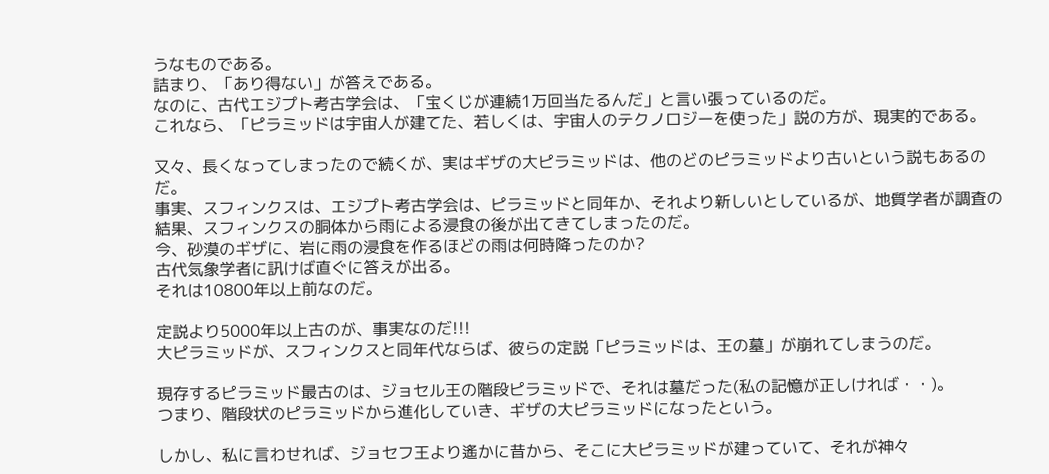うなものである。
詰まり、「あり得ない」が答えである。
なのに、古代エジプト考古学会は、「宝くじが連続1万回当たるんだ」と言い張っているのだ。
これなら、「ピラミッドは宇宙人が建てた、若しくは、宇宙人のテクノロジーを使った」説の方が、現実的である。

又々、長くなってしまったので続くが、実はギザの大ピラミッドは、他のどのピラミッドより古いという説もあるのだ。
事実、スフィンクスは、エジプト考古学会は、ピラミッドと同年か、それより新しいとしているが、地質学者が調査の結果、スフィンクスの胴体から雨による浸食の後が出てきてしまったのだ。
今、砂漠のギザに、岩に雨の浸食を作るほどの雨は何時降ったのか?
古代気象学者に訊けば直ぐに答えが出る。
それは10800年以上前なのだ。

定説より5000年以上古のが、事実なのだ!!!
大ピラミッドが、スフィンクスと同年代ならば、彼らの定説「ピラミッドは、王の墓」が崩れてしまうのだ。

現存するピラミッド最古のは、ジョセル王の階段ピラミッドで、それは墓だった(私の記憶が正しければ・・)。
つまり、階段状のピラミッドから進化していき、ギザの大ピラミッドになったという。

しかし、私に言わせれば、ジョセフ王より遙かに昔から、そこに大ピラミッドが建っていて、それが神々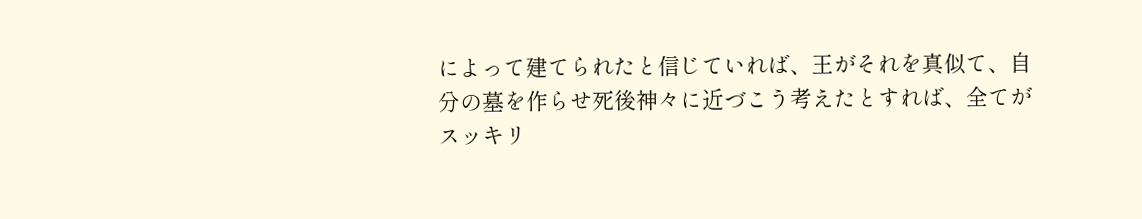によって建てられたと信じていれば、王がそれを真似て、自分の墓を作らせ死後神々に近づこう考えたとすれば、全てがスッキリ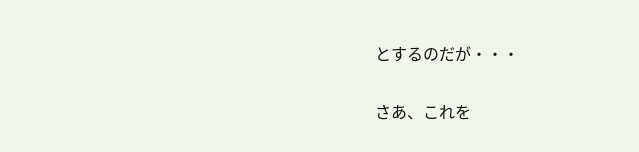とするのだが・・・

さあ、これを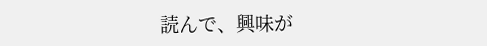読んで、興味が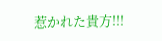惹かれた貴方!!!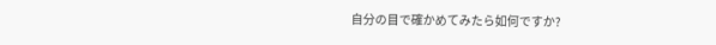自分の目で確かめてみたら如何ですか?